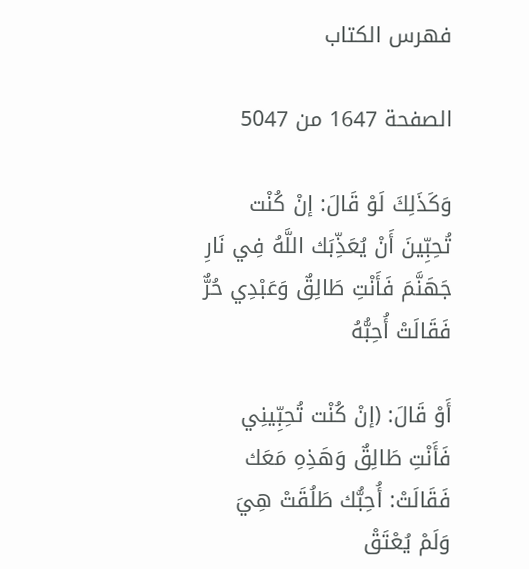فهرس الكتاب

الصفحة 1647 من 5047

وَكَذَلِكَ لَوْ قَالَ: إنْ كُنْت تُحِبِّينَ أَنْ يُعَذِّبَك اللَّهُ فِي نَارِ جَهَنَّمَ فَأَنْتِ طَالِقٌ وَعَبْدِي حُرٌّ فَقَالَتْ أُحِبُّهُ

أَوْ قَالَ: (إنْ كُنْت تُحِبِّينِي فَأَنْتِ طَالِقٌ وَهَذِهِ مَعَك فَقَالَتْ: أُحِبُّك طَلُقَتْ هِيَ وَلَمْ يُعْتَقْ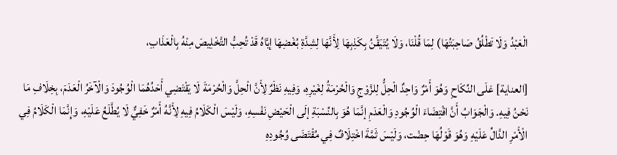الْعَبْدُ وَلَا تَطْلُقُ صَاحِبَتُهَا) لِمَا قُلْنَا، وَلَا يُتَيَقَّنُ بِكَذِبِهَا لِأَنَّهَا لِشِدَّةِ بُغْضِهَا إيَّاهُ قَدْ تُحِبُّ التَّخْلِيصَ مِنْهُ بِالْعَذَابِ،

[العناية] عَلَى النِّكَاحِ وَهُوَ أَمْرٌ وَاحِدٌ الْحِلُّ لِلزَّوْجِ وَالْحُرْمَةُ لِغَيْرِهِ، وَفِيهِ نَظَرٌ لِأَنَّ الْحِلَّ وَالْحُرْمَةَ لَا يَقْتَضِي أَحَدُهُمَا الْوُجُودَ وَالْآخَرُ الْعَدَمَ، بِخِلَافِ مَا نَحْنُ فِيهِ. وَالْجَوَابُ أَنَّ اقْتِضَاءَ الْوُجُودِ وَالْعَدَمِ إنَّمَا هُوَ بِالنِّسْبَةِ إلَى الْحَيْضِ نَفْسِهِ، وَلَيْسَ الْكَلَامُ فِيهِ لِأَنَّهُ أَمْرٌ خَفِيٌّ لَا يُطَّلَعُ عَلَيْهِ، وَإِنَّمَا الْكَلَامُ فِي الْأَمْرِ الدَّالِّ عَلَيْهِ وَهُوَ قَوْلُهَا حِضْت، وَلَيْسَ ثَمَّةَ اخْتِلَافٌ فِي مُقْتَضَى وُجُودِهِ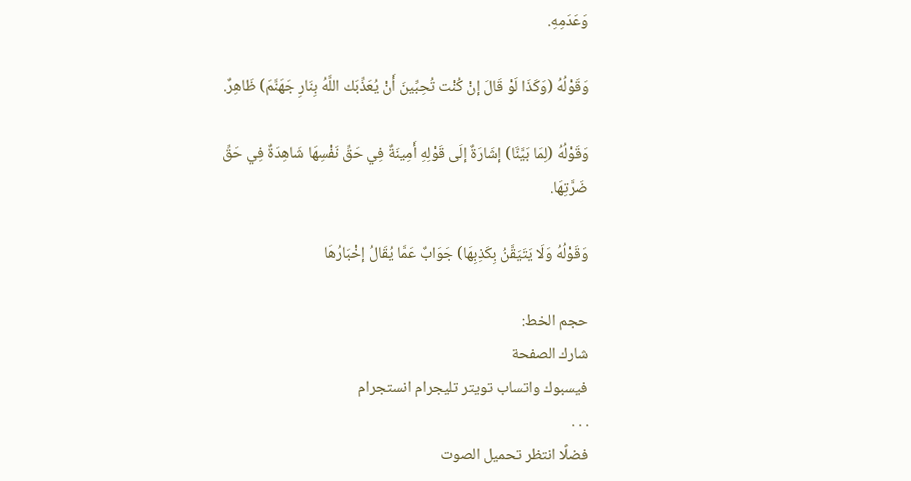وَعَدَمِهِ.

وَقَوْلُهُ (وَكَذَا لَوْ قَالَ إنْ كُنْت تُحِبِّينَ أَنْ يُعَذِّبَك اللَّهُ بِنَارِ جَهَنَّمَ) ظَاهِرٌ.

وَقَوْلُهُ (لِمَا بَيَّنَّا) إشَارَةٌ إلَى قَوْلِهِ أَمِينَةٌ فِي حَقِّ نَفْسِهَا شَاهِدَةٌ فِي حَقِّ ضَرَّتِهَا.

وَقَوْلُهُ وَلَا يَتَيَقَّنُ بِكَذِبِهَا) جَوَابٌ عَمَّا يُقَالُ إخْبَارُهَا

حجم الخط:
شارك الصفحة
فيسبوك واتساب تويتر تليجرام انستجرام
. . .
فضلًا انتظر تحميل الصوت